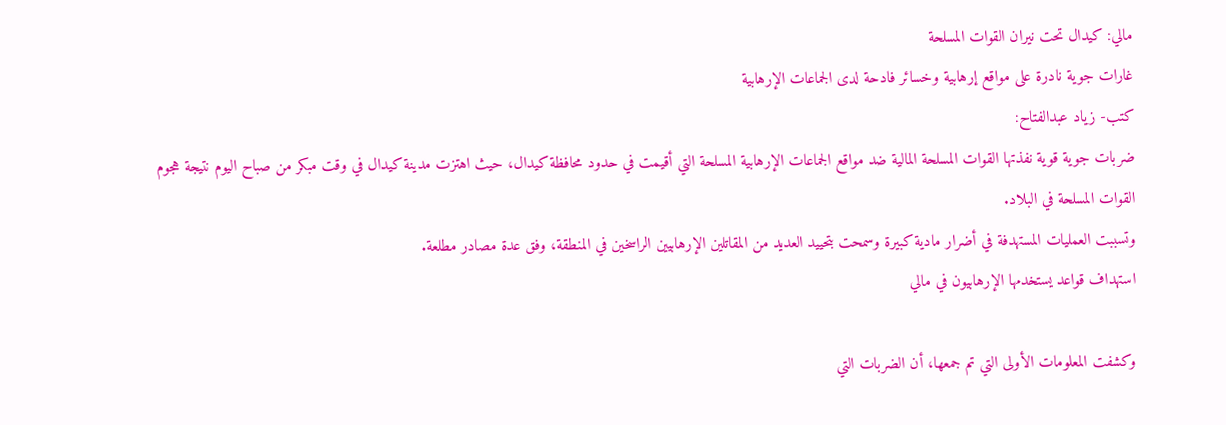مالي: كيدال تحت نيران القوات المسلحة
غارات جوية نادرة على مواقع إرهابية وخسائر فادحة لدى الجماعات الإرهابية
كتب- زياد عبدالفتاح:
ضربات جوية قوية نفذتها القوات المسلحة المالية ضد مواقع الجماعات الإرهابية المسلحة التي أقيمت في حدود محافظة كيدال، حيث اهتزت مدينة كيدال في وقت مبكر من صباح اليوم نتيجة هجوم القوات المسلحة في البلاد.
وتسببت العمليات المستهدفة في أضرار مادية كبيرة وسمحت بتحييد العديد من المقاتلين الإرهابيين الراسخين في المنطقة، وفق عدة مصادر مطلعة.
استهداف قواعد يستخدمها الإرهابيون في مالي

وكشفت المعلومات الأولى التي تم جمعها، أن الضربات التي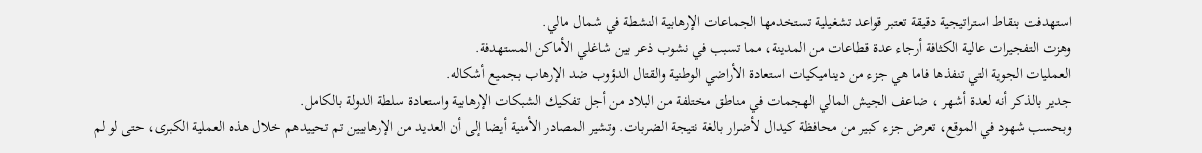استهدفت بنقاط استراتيجية دقيقة تعتبر قواعد تشغيلية تستخدمها الجماعات الإرهابية النشطة في شمال مالي.
وهزت التفجيرات عالية الكثافة أرجاء عدة قطاعات من المدينة، مما تسبب في نشوب ذعر بين شاغلي الأماكن المستهدفة.
العمليات الجوية التي تنفذها فاما هي جزء من ديناميكيات استعادة الأراضي الوطنية والقتال الدؤوب ضد الإرهاب بجميع أشكاله.
جدير بالذكر أنه لعدة أشهر ، ضاعف الجيش المالي الهجمات في مناطق مختلفة من البلاد من أجل تفكيك الشبكات الإرهابية واستعادة سلطة الدولة بالكامل.
وبحسب شهود في الموقع، تعرض جزء كبير من محافظة كيدال لأضرار بالغة نتيجة الضربات. وتشير المصادر الأمنية أيضا إلى أن العديد من الإرهابيين تم تحييدهم خلال هذه العملية الكبرى، حتى لو لم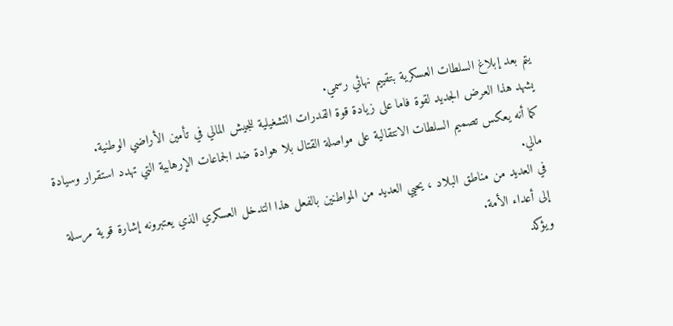يتم بعد إبلاغ السلطات العسكرية بتقييم نهائي رسمي.
يشهد هذا العرض الجديد لقوة فاما على زيادة قوة القدرات التشغيلية للجيش المالي في تأمين الأراضي الوطنية.
كما أنه يعكس تصميم السلطات الانتقالية على مواصلة القتال بلا هوادة ضد الجماعات الإرهابية التي تهدد استقرار وسيادة مالي.
في العديد من مناطق البلاد ، يحيي العديد من المواطنين بالفعل هذا التدخل العسكري الذي يعتبرونه إشارة قوية مرسلة إلى أعداء الأمة.
ويؤكد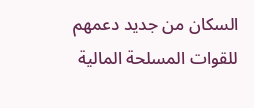السكان من جديد دعمهم للقوات المسلحة المالية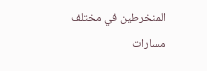المنخرطين في مختلف مسارات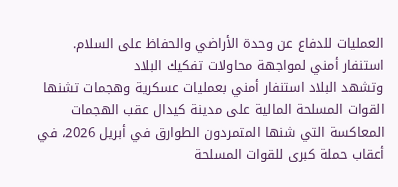العمليات للدفاع عن وحدة الأراضي والحفاظ على السلام.
استنفار أمني لمواجهة محاولات تفكيك البلاد
وتشهد البلاد استنفار أمني بعمليات عسكرية وهجمات تشنها القوات المسلحة المالية على مدينة كيدال عقب الهجمات المعاكسة التي شنها المتمردون الطوارق في أبريل 2026، في أعقاب حملة كبرى للقوات المسلحة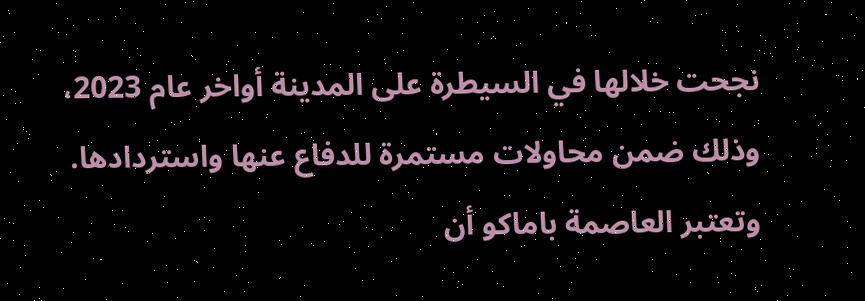نجحت خلالها في السيطرة على المدينة أواخر عام 2023، وذلك ضمن محاولات مستمرة للدفاع عنها واستردادها.
وتعتبر العاصمة باماكو أن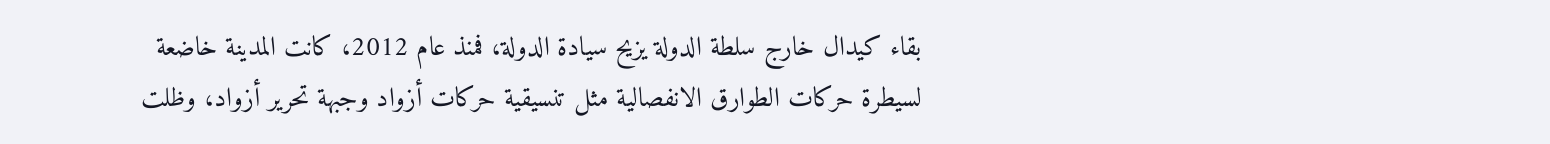بقاء كيدال خارج سلطة الدولة يزيح سيادة الدولة، فمنذ عام 2012، كانت المدينة خاضعة لسيطرة حركات الطوارق الانفصالية مثل تنسيقية حركات أزواد وجبهة تحرير أزواد، وظلت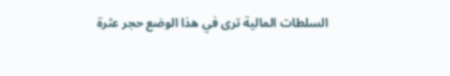السلطات المالية ترى في هذا الوضع حجر عثرة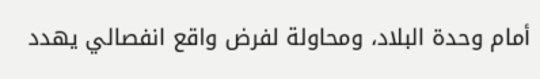أمام وحدة البلاد، ومحاولة لفرض واقع انفصالي يهدد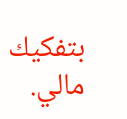بتفكيك مالي.